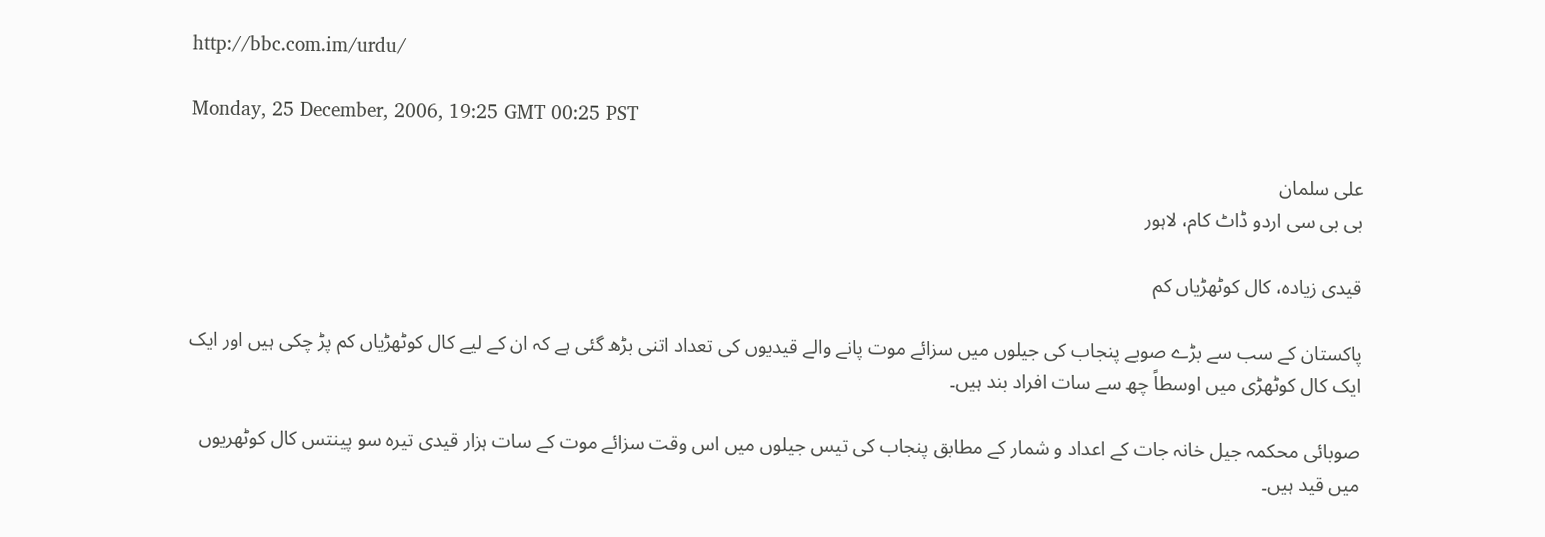http://bbc.com.im/urdu/

Monday, 25 December, 2006, 19:25 GMT 00:25 PST

علی سلمان
بی بی سی اردو ڈاٹ کام، لاہور

قیدی زیادہ، کال کوٹھڑیاں کم

پاکستان کے سب سے بڑے صوبے پنجاب کی جیلوں میں سزائے موت پانے والے قیدیوں کی تعداد اتنی بڑھ گئی ہے کہ ان کے لیے کال کوٹھڑیاں کم پڑ چکی ہیں اور ایک ایک کال کوٹھڑی میں اوسطاً چھ سے سات افراد بند ہیں۔

صوبائی محکمہ جیل خانہ جات کے اعداد و شمار کے مطابق پنجاب کی تیس جیلوں میں اس وقت سزائے موت کے سات ہزار قیدی تیرہ سو پینتس کال کوٹھریوں میں قید ہیں۔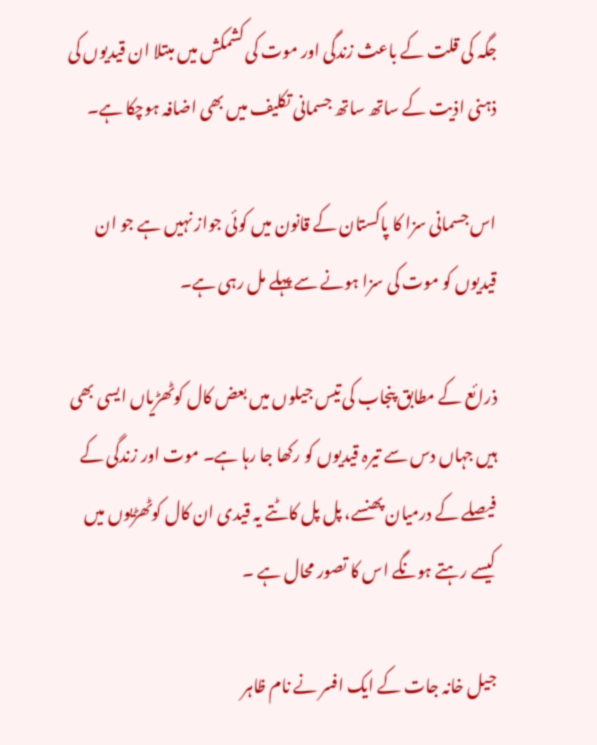جگہ کی قلت کے باعث زندگی اور موت کی کشمکش میں مبتلا ان قیدیوں کی ذہنی اذیت کے ساتھ ساتھ جسمانی تکلیف میں بھی اضافہ ہوچکا ہے۔

اس جسمانی سزا کا پاکستان کے قانون میں کوئی جواز نہیں ہے جو ان قیدیوں کو موت کی سزا ہونے سے پہلے مل رہی ہے۔

ذرائع کے مطابق پنجاب کی تیس جیلوں میں بعض کال کوٹھڑیاں ایسی بھی ہیں جہاں دس سے تیرہ قیدیوں کو رکھا جا رہا ہے۔ موت اور زندگی کے فیصلے کے درمیان پھنسے، پل پل کاٹتے یہ قیدی ان کال کوٹھڑیوں میں کیسے رہتے ہونگے اس کا تصور محال ہے ۔

جیل خانہ جات کے ایک افسر نے نام ظاہر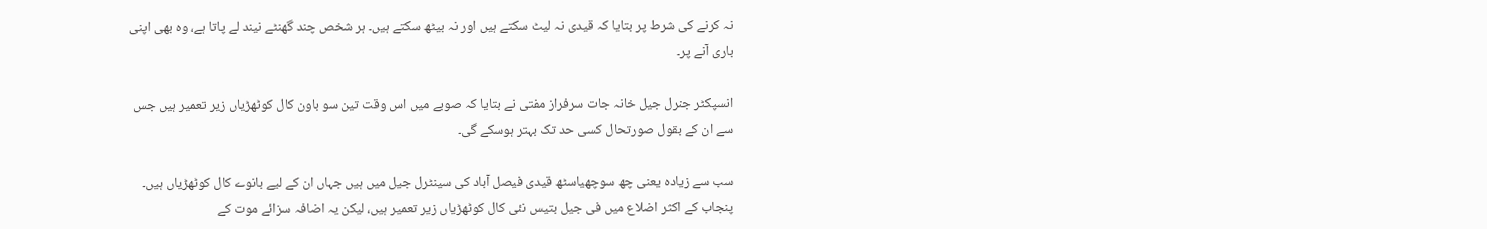نہ کرنے کی شرط پر بتایا کہ قیدی نہ لیٹ سکتے ہیں اور نہ بیٹھ سکتے ہیں۔ ہر شخص چند گھنٹے نیند لے پاتا ہے، وہ بھی اپنی باری آنے پر۔

انسپکٹر جنرل جیل خانہ جات سرفراز مفتی نے بتایا کہ صوبے میں اس وقت تین سو باون کال کوٹھڑیاں زیر تعمیر ہیں جس سے ان کے بقول صورتحال کسی حد تک بہتر ہوسکے گی۔

سب سے زیادہ یعنی چھ سوچھیاسٹھ قیدی فیصل آباد کی سینٹرل جیل میں ہیں جہاں ان کے لیے بانوے کال کوٹھڑیاں ہیں۔ پنجاب کے اکثر اضلاع میں فی جیل بتیس نئی کال کوٹھڑیاں زیر تعمیر ہیں، لیکن یہ اضافہ سزائے موت کے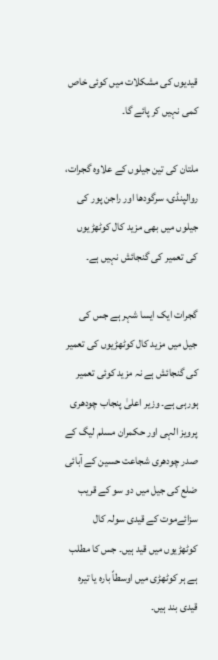قیدیوں کی مشکلات میں کوئی خاص کمی نہیں کر پائے گا۔

ملتان کی تین جیلوں کے علاوہ گجرات، روالپنڈی، سرگودھا اور راجن پور کی جیلوں میں بھی مزید کال کوٹھڑیوں کی تعمیر کی گنجائش نہیں ہے۔

گجرات ایک ایسا شہر ہے جس کی جیل میں مزید کال کوٹھڑیوں کی تعمیر کی گنجائش ہے نہ مزید کوئی تعمیر ہورہی ہے۔ وزیر اعلیٰ پنجاب چودھری پرویز الہی اور حکمران مسلم لیگ کے صدر چودھری شجاعت حسین کے آبائی ضلع کی جیل میں دو سو کے قریب سزائےموت کے قیدی سولہ کال کوٹھڑیوں میں قید ہیں۔ جس کا مطلب ہے ہر کوٹھڑی میں اوسطاً بارہ یا تیرہ قیدی بند ہیں۔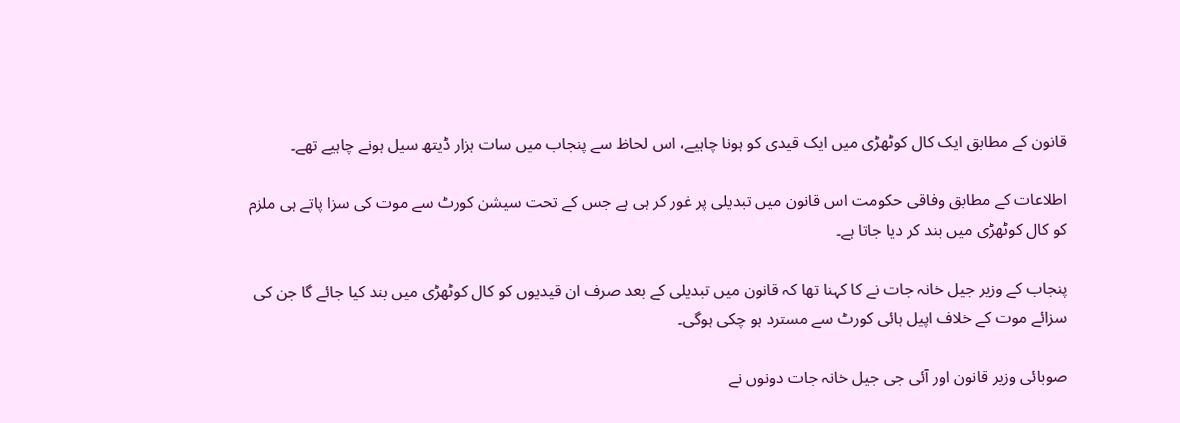قانون کے مطابق ایک کال کوٹھڑی میں ایک قیدی کو ہونا چاہیے، اس لحاظ سے پنجاب میں سات ہزار ڈیتھ سیل ہونے چاہیے تھے۔

اطلاعات کے مطابق وفاقی حکومت اس قانون میں تبدیلی پر غور کر ہی ہے جس کے تحت سیشن کورٹ سے موت کی سزا پاتے ہی ملزم کو کال کوٹھڑی میں بند کر دیا جاتا ہے۔

پنجاب کے وزیر جیل خانہ جات نے کا کہنا تھا کہ قانون میں تبدیلی کے بعد صرف ان قیدیوں کو کال کوٹھڑی میں بند کیا جائے گا جن کی سزائے موت کے خلاف اپیل ہائی کورٹ سے مسترد ہو چکی ہوگی۔

صوبائی وزیر قانون اور آئی جی جیل خانہ جات دونوں نے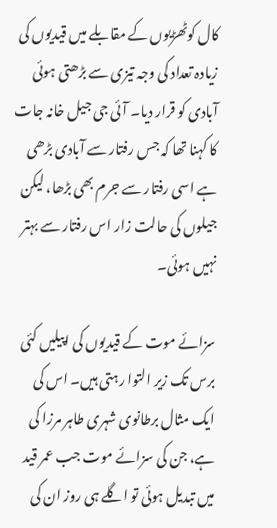کال کوٹھڑیوں کے مقابلے میں قیدیوں کی زیادہ تعداد کی وجہ تیزی سے بڑھتی ہوئی آبادی کو قرار دیا۔ آئی جی جیل خانہ جات کا کہنا تھا کہ جس رفتار سے آبادی بڑھی ہے اسی رفتار سے جرم بھی بڑھا، لیکن جیلوں کی حالت زار اس رفتار سے بہتر نہیں ہوئی۔

سزائے موت کے قیدیوں کی اپیلیں کئی برس تک زیر التوا رہتی ہیں۔ اس کی ایک مثال برطانوی شہری طاہر مرزا کی ہے، جن کی سزائے موت جب عمر قید میں تبدیل ہوئی تو اگلے ہی روز ان کی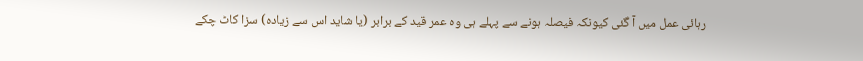رہائی عمل میں آ گئی کیونکہ فیصلہ ہونے سے پہلے ہی وہ عمر قید کے برابر (یا شاید اس سے زیادہ) سزا کاٹ چکے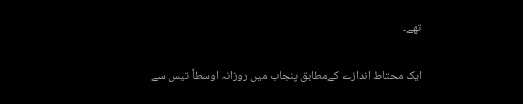تھے۔

ایک محتاط اندازے کےمطابق پنجاب میں روزانہ اوسطاً تیس سے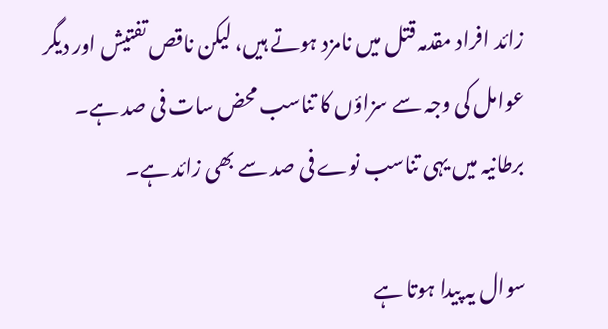زائد افراد مقدمہ قتل میں نامزد ہوتے ہیں، لیکن ناقص تفتیش اور دیگر عوامل کی وجہ سے سزاؤں کا تناسب محض سات فی صد ہے۔ برطانیہ میں یہی تناسب نوے فی صد سے بھی زائد ہے۔

سوال یہ پیدا ہوتا ہے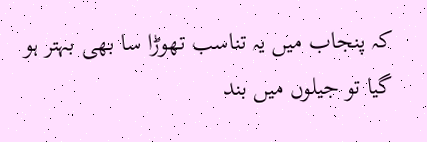کہ پنجاب میں یہ تناسب تھوڑا سا بھی بہتر ہو گیا تو جیلوں میں بند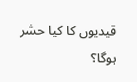قیدیوں کا کیا حشر ہوگا؟